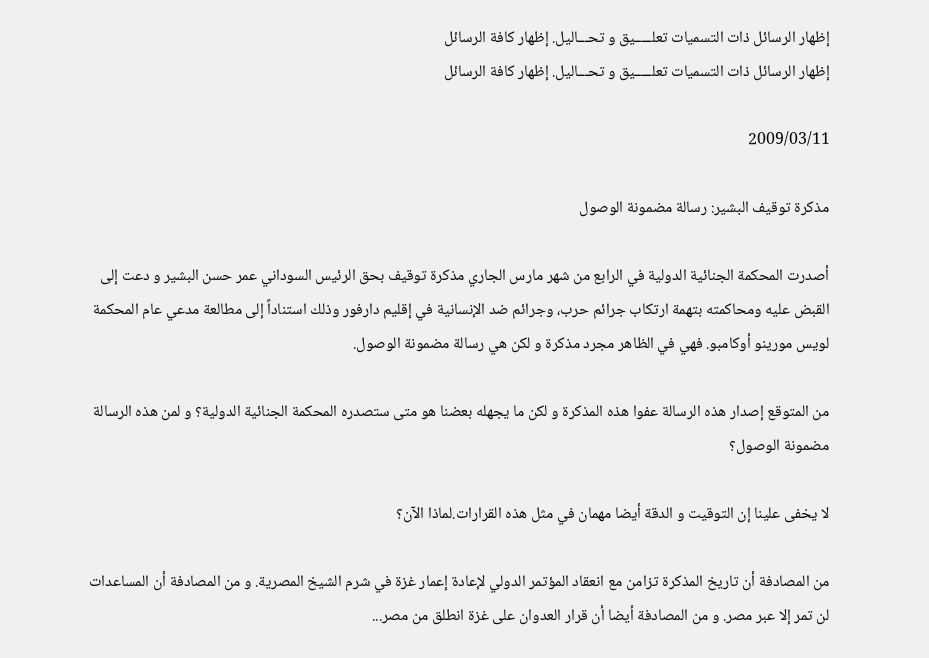إظهار الرسائل ذات التسميات تعلـــــيق و تحـــاليل. إظهار كافة الرسائل
إظهار الرسائل ذات التسميات تعلـــــيق و تحـــاليل. إظهار كافة الرسائل

2009/03/11

مذكرة توقيف البشير: رسالة مضمونة الوصول

أصدرت المحكمة الجنائية الدولية في الرابع من شهر مارس الجاري مذكرة توقيف بحق الرئيس السوداني عمر حسن البشير و دعت إلى القبض عليه ومحاكمته بتهمة ارتكاب جرائم حرب، وجرائم ضد الإنسانية في إقليم دارفور وذلك استناداً إلى مطالعة مدعي عام المحكمة لويس مورينو أوكامبو. فهي في الظاهر مجرد مذكرة و لكن هي رسالة مضمونة الوصول.

من المتوقع إصدار هذه الرسالة عفوا هذه المذكرة و لكن ما يجهله بعضنا هو متى ستصدره المحكمة الجنائية الدولية؟ و لمن هذه الرسالة مضمونة الوصول؟

لا يخفى علينا إن التوقيت و الدقة أيضا مهمان في مثل هذه القرارات.لماذا الآن؟

من المصادفة أن تاريخ المذكرة تزامن مع انعقاد المؤتمر الدولي لإعادة إعمار غزة في شرم الشيخ المصرية. و من المصادفة أن المساعدات لن تمر إلا عبر مصر. و من المصادفة أيضا أن قرار العدوان على غزة انطلق من مصر...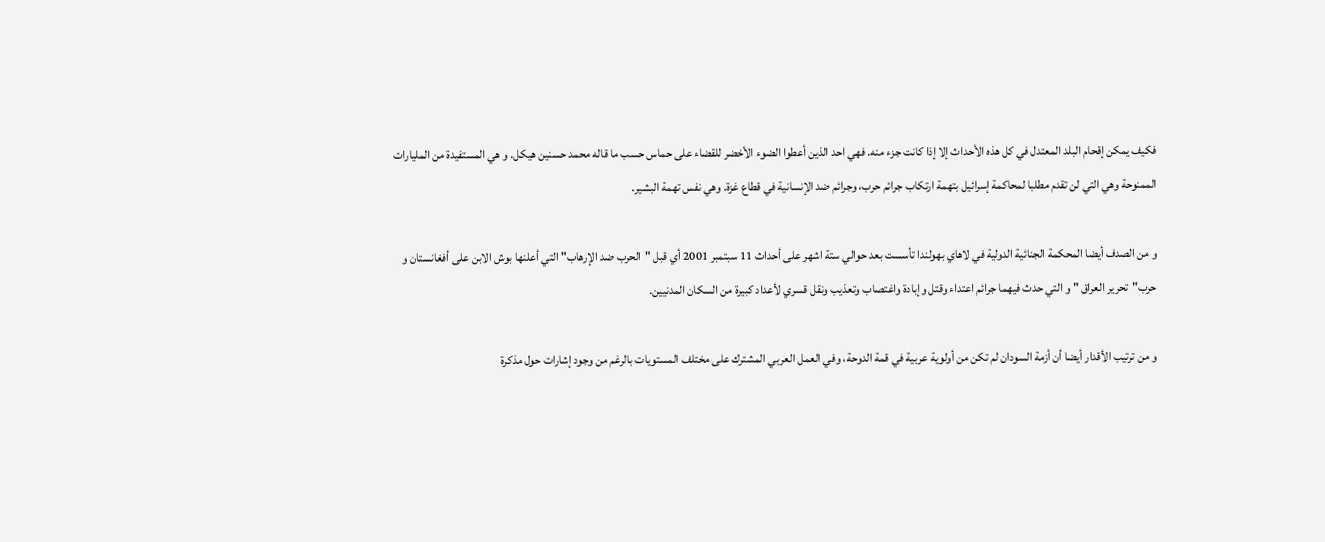فكيف يمكن إقحام البلد المعتدل في كل هذه الأحداث إلا إذا كانت جزء منه. فهي احد الذين أعطوا الضوء الأخضر للقضاء على حماس حسب ما قاله محمد حسنين هيكل. و هي المستفيدة من المليارات الممنوحة وهي التي لن تقدم مطلبا لمحاكمة إسرائيل بتهمة ارتكاب جرائم حرب، وجرائم ضد الإنسانية في قطاع غزة. وهي نفس تهمة البشير.

و من الصدف أيضا المحكمة الجنائية الدولية في لاهاي بهولندا تأسست بعد حوالي ستة اشهر على أحداث 11 سبتمبر 2001 أي قبل "الحرب ضد الإرهاب" التي أعلنها بوش الابن على أفغانستان و حرب"تحرير العراق " و التي حدث فيهما جرائم اعتداء وقتل وإبادة واغتصاب وتعذيب ونقل قسري لأعداد كبيرة من السكان المدنيين.

و من ترتيب الأقدار أيضا أن أزمة السودان لم تكن من أولوية عربية في قمة الدوحة، وفي العمل العربي المشترك على مختلف المستويات بالرغم من وجود إشارات حول مذكرة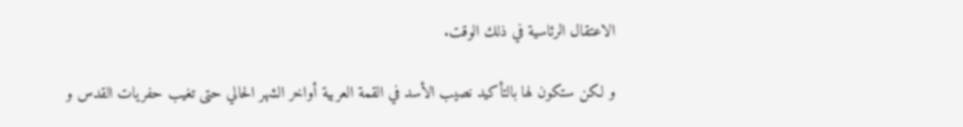الاعتقال الرئاسية في ذلك الوقت.

و لكن ستكون لها بالتأكيد نصيب الأسد في القمة العربية أواخر الشهر الحالي حتى تغيب حفريات القدس و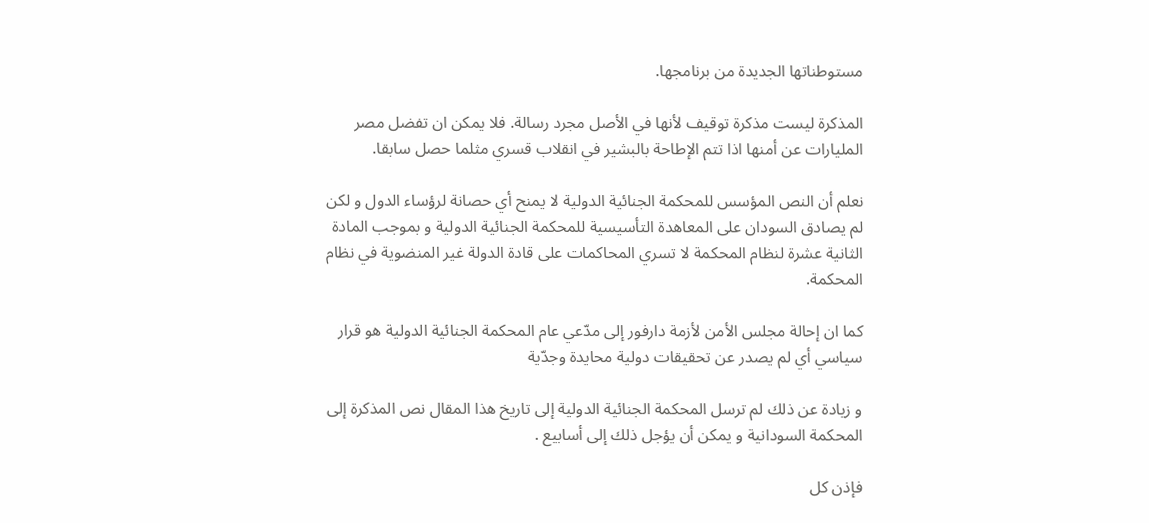مستوطناتها الجديدة من برنامجها.

المذكرة ليست مذكرة توقيف لأنها في الأصل مجرد رسالة. فلا يمكن ان تفضل مصر المليارات عن أمنها اذا تتم الإطاحة بالبشير في انقلاب قسري مثلما حصل سابقا.

نعلم أن النص المؤسس للمحكمة الجنائية الدولية لا يمنح أي حصانة لرؤساء الدول و لكن لم يصادق السودان على المعاهدة التأسيسية للمحكمة الجنائية الدولية و بموجب المادة الثانية عشرة لنظام المحكمة لا تسري المحاكمات على قادة الدولة غير المنضوية في نظام المحكمة.

كما ان إحالة مجلس الأمن لأزمة دارفور إلى مدّعي عام المحكمة الجنائية الدولية هو قرار سياسي أي لم يصدر عن تحقيقات دولية محايدة وجدّية

و زيادة عن ذلك لم ترسل المحكمة الجنائية الدولية إلى تاريخ هذا المقال نص المذكرة إلى المحكمة السودانية و يمكن أن يؤجل ذلك إلى أسابيع .

فإذن كل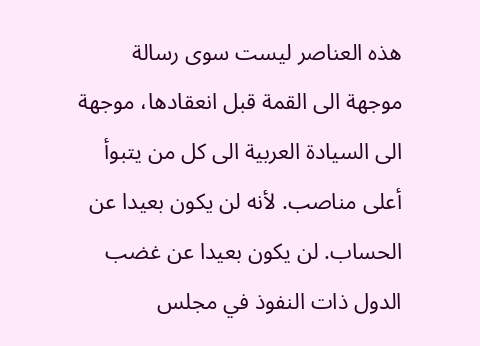هذه العناصر ليست سوى رسالة موجهة الى القمة قبل انعقادها، موجهة الى السيادة العربية الى كل من يتبوأ أعلى مناصب. لأنه لن يكون بعيدا عن الحساب. لن يكون بعيدا عن غضب الدول ذات النفوذ في مجلس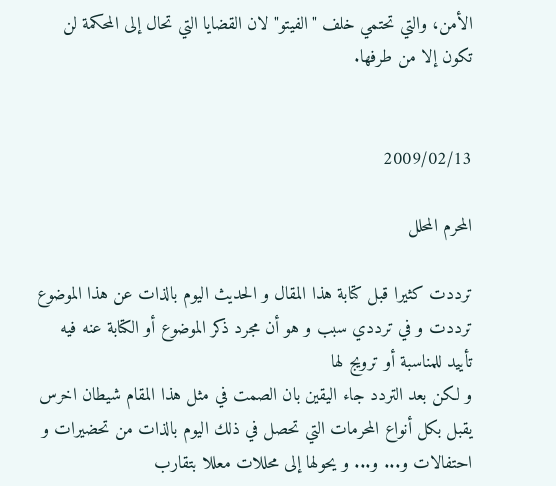الأمن، والتي تحتمي خلف "الفيتو" لان القضايا التي تحال إلى المحكمة لن تكون إلا من طرفها.


2009/02/13

المحرم المحلل

ترددت كثيرا قبل كتابة هذا المقال و الحديث اليوم بالذات عن هذا الموضوع
ترددت و في ترددي سبب و هو أن مجرد ذكر الموضوع أو الكتابة عنه فيه تأييد للمناسبة أو ترويج لها
و لكن بعد التردد جاء اليقين بان الصمت في مثل هذا المقام شيطان اخرس يقبل بكل أنواع المحرمات التي تحصل في ذلك اليوم بالذات من تحضيرات و احتفالات و... و... و يحولها إلى محللات معللا بتقارب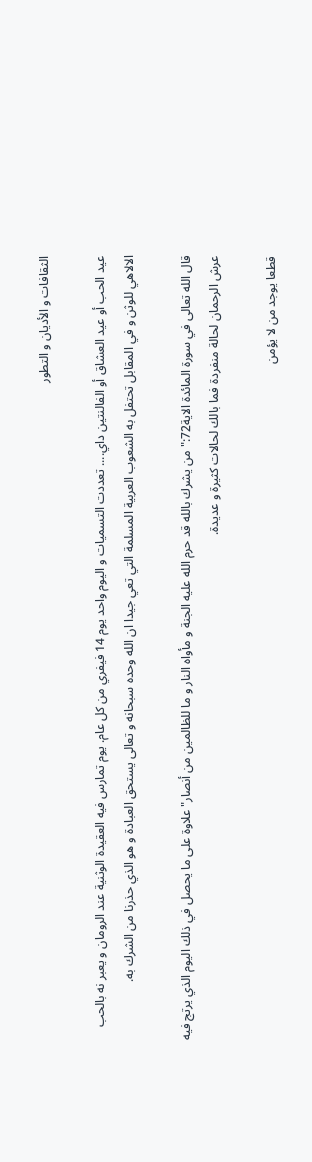الثقافات و الأديان و التطور

عيد الحب أو عيد العشاق أو الفالنتين داي.... تعددت التسميات و اليوم واحد يوم 14 فيفري من كل عام. يوم تمارس فيه العقيدة الوثنية عند الرومان و يعبر نه بالحب الالاهي للوثن و في المقابل تحتفل به الشعوب العربية المسلمة التي تعي جيدا ان الله وحده سبحانه و تعالى يستحق العبادة و هو الذي حذرنا من الشرك به.

قال الله تعالى في سورة المائدة الاية72:"من يشرك بالله قد حرم الله عليه الجنة و مأواه النار و ما للظالمين من أنصار" علاوة على ما يحصل في ذلك اليوم الذي يرتج فيه عرش الرحمان لحالة منفردة فما بالك لحالات كثيرة و عديدة.

قطعا يوجد من لا يؤمن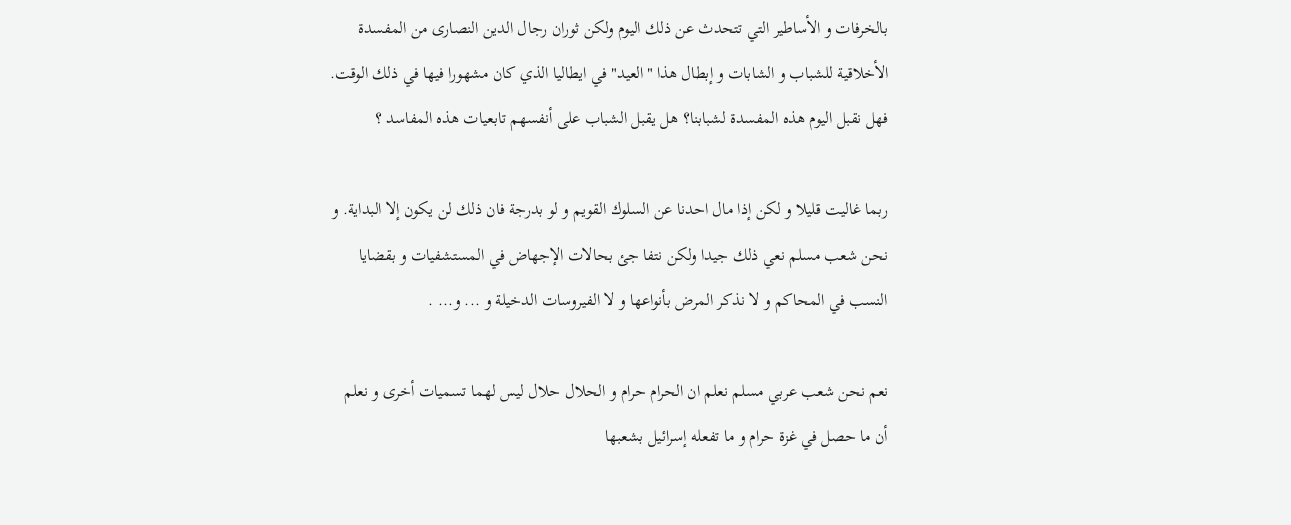بالخرفات و الأساطير التي تتحدث عن ذلك اليوم ولكن ثوران رجال الدين النصارى من المفسدة الأخلاقية للشباب و الشابات و إبطال هذا "العيد" في ايطاليا الذي كان مشهورا فيها في ذلك الوقت. فهل نقبل اليوم هذه المفسدة لشبابنا؟ هل يقبل الشباب على أنفسهم تابعيات هذه المفاسد ؟

ربما غاليت قليلا و لكن إذا مال احدنا عن السلوك القويم و لو بدرجة فان ذلك لن يكون إلا البداية. و نحن شعب مسلم نعي ذلك جيدا ولكن نتفا جئ بحالات الإجهاض في المستشفيات و بقضايا النسب في المحاكم و لا نذكر المرض بأنواعها و لا الفيروسات الدخيلة و ... و... .

نعم نحن شعب عربي مسلم نعلم ان الحرام حرام و الحلال حلال ليس لهما تسميات أخرى و نعلم أن ما حصل في غزة حرام و ما تفعله إسرائيل بشعبها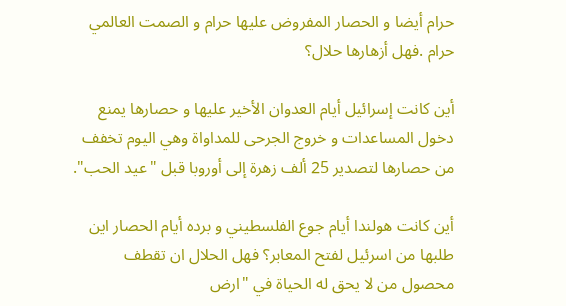حرام أيضا و الحصار المفروض عليها حرام و الصمت العالمي حرام .فهل أزهارها حلال؟

أين كانت إسرائيل أيام العدوان الأخير عليها و حصارها يمنع دخول المساعدات و خروج الجرحى للمداواة وهي اليوم تخفف من حصارها لتصدير 25 ألف زهرة إلى أوروبا قبل "عيد الحب".

أين كانت هولندا أيام جوع الفلسطيني و برده أيام الحصار اين طلبها من اسرئيل لفتح المعابر؟ فهل الحلال ان تقطف محصول من لا يحق له الحياة في "ارض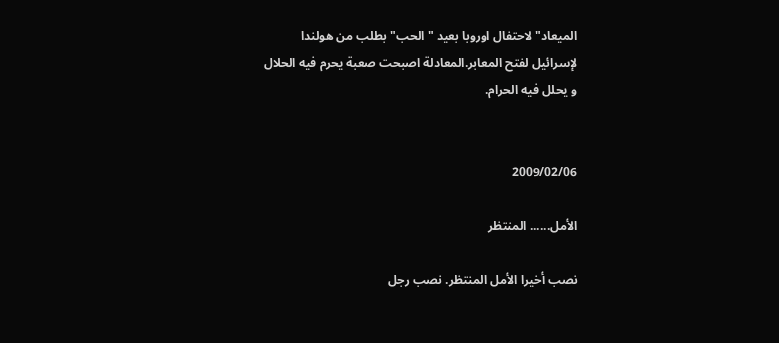الميعاد" لاحتفال اوروبا بعيد " الحب" بطلب من هولندا لإسرائيل لفتح المعابر.المعادلة اصبحت صعبة يحرم فيه الحلال و يحلل فيه الحرام.


2009/02/06

الأمل...... المنتظر

نصب أخيرا الأمل المنتظر. نصب رجل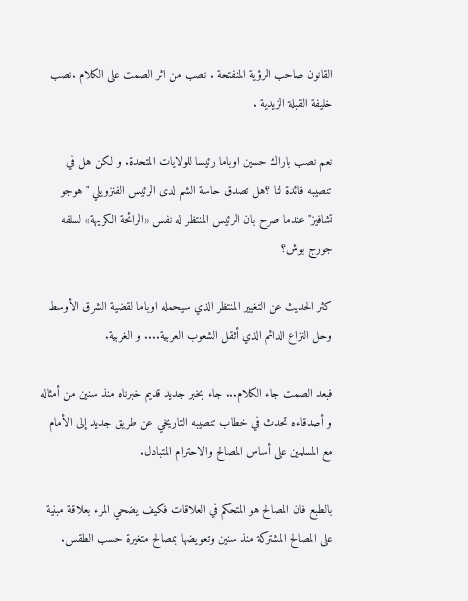القانون صاحب الرؤية المنفتحة . نصب من اثر الصمت على الكلام .نصب خليفة القبلة الزيدية .

نعم نصب باراك حسين اوباما رئيسا للولايات المتحدة. و لكن هل في تنصيبه فائدة لنا ؟هل تصدق حاسة الشم لدى الرئيس الفنزويلي "هوجو تشافيز"عندما صرح بان الرئيس المنتظر له نفس «الرائحة الكريهة» لسلفه جورج بوش؟

كثر الحديث عن التغيير المنتظر الذي سيحمله اوباما لقضية الشرق الأوسط وحل النزاع الدائم الذي أثقل الشعوب العربية.... و الغربية.

فبعد الصمت جاء الكلام... جاء بخبر جديد قديم خبرناه منذ سنين من أمثاله و أصدقاءه تحدث في خطاب تنصيبه التاريخي عن طريق جديد إلى الأمام مع المسلمين على أساس المصالح والاحترام المتبادل.

بالطبع فان المصالح هو المتحكم في العلاقات فكيف يضحي المرء بعلاقة مبنية على المصالح المشتركة منذ سنين وتعويضها بمصالح متغيرة حسب الطقس.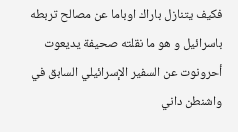فكيف يتنازل باراك اوباما عن مصالح تربطه باسرائيل و هو ما نقلته صحيفة يديعوت أحرونوت عن السفير الإسرائيلي السابق في واشنطن داني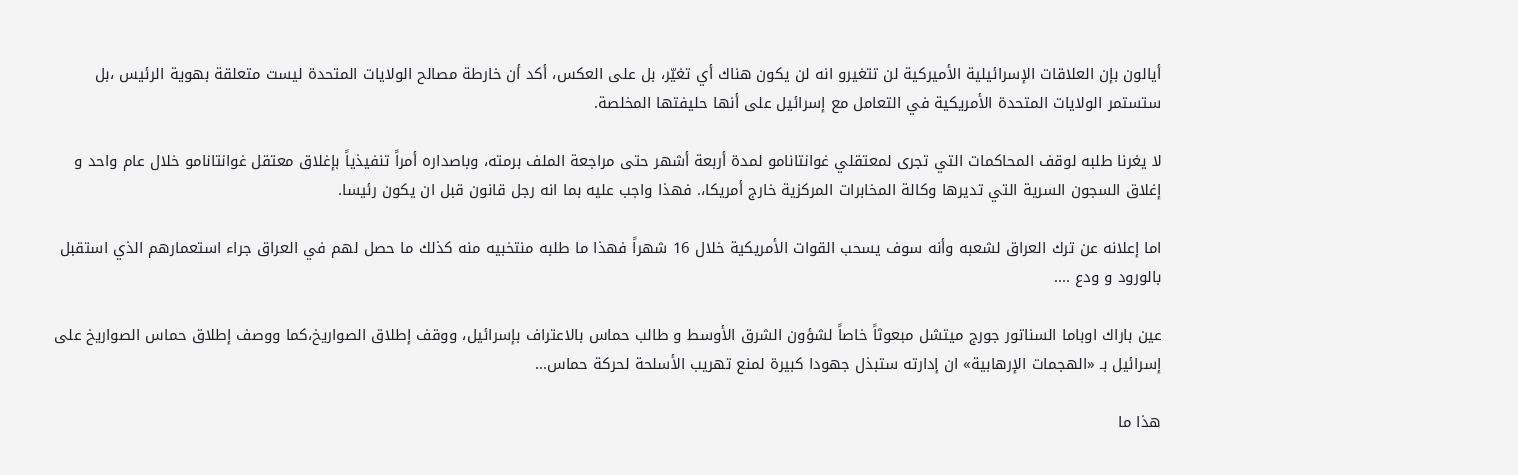أيالون بإن العلاقات الإسرائيلية الأميركية لن تتغيرو انه لن يكون هناك أي تغيّر، بل على العكس، أكد أن خارطة مصالح الولايات المتحدة ليست متعلقة بهوية الرئيس ،بل ستستمر الولايات المتحدة الأمريكية في التعامل مع إسرائيل على أنها حليفتها المخلصة.

لا يغرنا طلبه لوقف المحاكمات التي تجرى لمعتقلي غوانتانامو لمدة أربعة أشهر حتى مراجعة الملف برمته، وباصداره أمراً تنفيذياً بإغلاق معتقل غوانتانامو خلال عام واحد و إغلاق السجون السرية التي تديرها وكالة المخابرات المركزية خارج أمريكا،. فهذا واجب عليه بما انه رجل قانون قبل ان يكون رئيسا.

اما إعلانه عن ترك العراق لشعبه وأنه سوف يسحب القوات الأمريكية خلال 16 شهراً فهذا ما طلبه منتخبيه منه كذلك ما حصل لهم في العراق جراء استعمارهم الذي استقبل بالورود و ودع ....

عين باراك اوباما السناتور جورج ميتشل مبعوثاً خاصاً لشؤون الشرق الأوسط و طالب حماس بالاعتراف بإسرائيل، ووقف إطلاق الصواريخ،كما ووصف إطلاق حماس الصواريخ على إسرائيل بـ «الهجمات الإرهابية» ان إدارته ستبذل جهودا كبيرة لمنع تهريب الأسلحة لحركة حماس...

هذا ما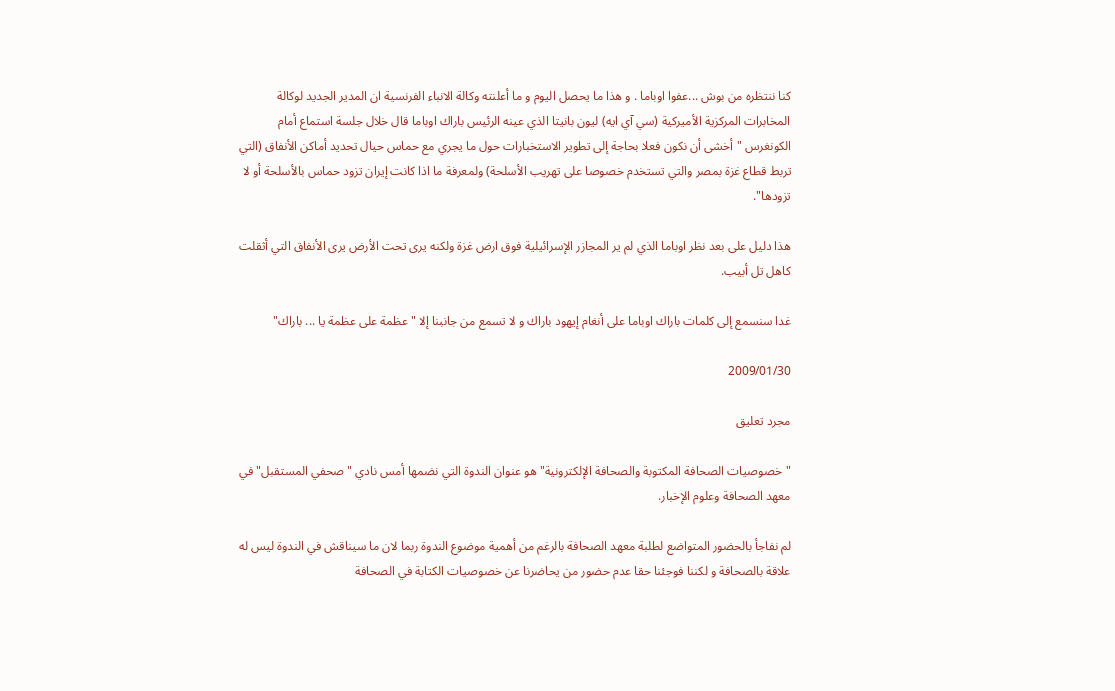كنا ننتظره من بوش ...عفوا اوباما . و هذا ما يحصل اليوم و ما أعلنته وكالة الانباء الفرنسية ان المدير الجديد لوكالة المخابرات المركزية الأميركية (سي آي ايه) ليون بانيتا الذي عينه الرئيس باراك اوباما قال خلال جلسة استماع أمام الكونغرس "أخشى أن نكون فعلا بحاجة إلى تطوير الاستخبارات حول ما يجري مع حماس حيال تحديد أماكن الأنفاق (التي تربط قطاع غزة بمصر والتي تستخدم خصوصا على تهريب الأسلحة) ولمعرفة ما اذا كانت إيران تزود حماس بالأسلحة أو لا تزودها".

هذا دليل على بعد نظر اوباما الذي لم ير المجازر الإسرائيلية فوق ارض غزة ولكنه يرى تحت الأرض يرى الأنفاق التي أثقلت كاهل تل أبيب.

غدا سنسمع إلى كلمات باراك اوباما على أنغام إيهود باراك و لا تسمع من جانبنا إلا "عظمة على عظمة يا ... باراك"

2009/01/30

مجرد تعليق

"خصوصيات الصحافة المكتوبة والصحافة الإلكترونية" هو عنوان الندوة التي نضمها أمس نادي " صحفي المستقبل" في معهد الصحافة وعلوم الإخبار.

لم نفاجأ بالحضور المتواضع لطلبة معهد الصحافة بالرغم من أهمية موضوع الندوة ربما لان ما سيناقش في الندوة ليس له علاقة بالصحافة و لكننا فوجئنا حقا عدم حضور من يحاضرنا عن خصوصيات الكتابة في الصحافة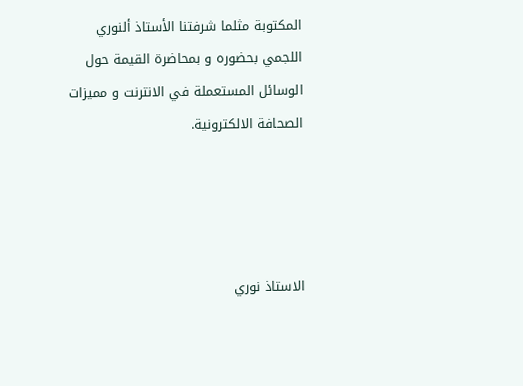المكتوبة مثلما شرفتنا الأستاذ ألنوري اللجمي بحضوره و بمحاضرة القيمة حول الوسائل المستعملة في الانترنت و مميزات الصحافة الالكترونية.




الاستاذ نوري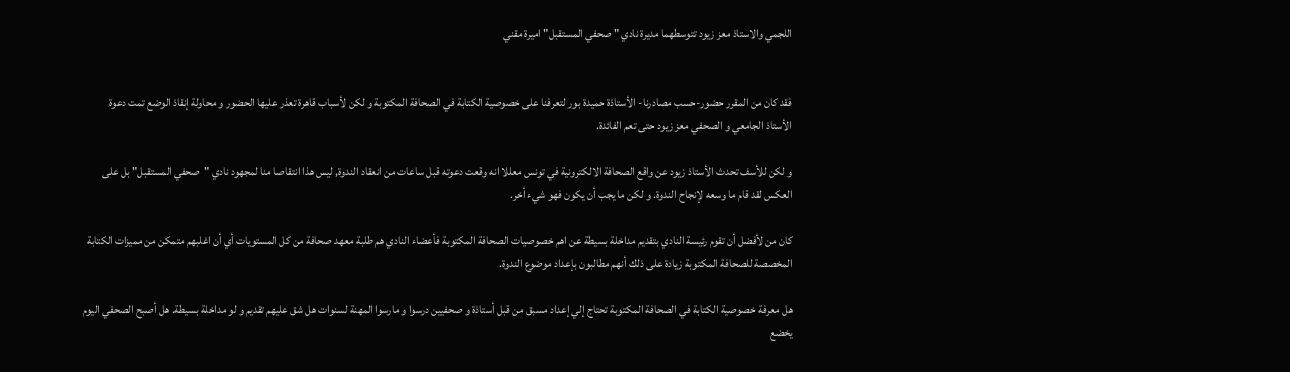اللجمي والاستاذ معز زيود تتوسطهما مديرة نادي " صحفي المستقبل" اميرة مقني


فقد كان من المقرر حضور-حسب مصادرنا- الأستاذة حميدة بور لتعرفنا على خصوصية الكتابة في الصحافة المكتوبة و لكن لأسباب قاهرة تعذر عليها الحضور و محاولة إنقاذ الوضع تمت دعوة الأستاذ الجامعي و الصحفي معز زيود حتى تعم الفائدة.

و لكن للأسف تحدث الأستاذ زيود عن واقع الصحافة الالكترونية في تونس معللا انه وقعت دعوته قبل ساعات من انعقاد الندوة, ليس هذا انتقاصا منا لمجهود نادي "صحفي المستقبل" بل على العكس لقد قام ما وسعه لإنجاح الندوة. و لكن ما يجب أن يكون فهو شيء أخر.

كان من لأفضل أن تقوم رئيسة النادي بتقديم مداخلة بسيطة عن اهم خصوصيات الصحافة المكتوبة فأعضاء النادي هم طلبة معهد صحافة من كل المستويات أي أن اغلبهم متمكن من مميزات الكتابة المخصصة للصحافة المكتوبة زيادة على ذلك أنهم مطالبون بإعداد موضوع الندوة.

هل معرفة خصوصية الكتابة في الصحافة المكتوبة تحتاج إلي إعداد مسبق من قبل أستاذة و صحفيين درسوا و مارسوا المهنة لسنوات هل شق عليهم تقديم و لو مداخلة بسيطة. هل أصبح الصحفي اليوم يخضع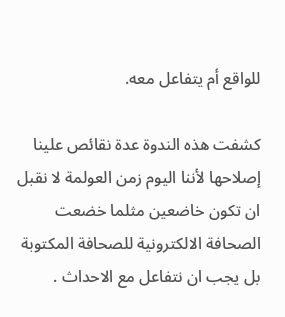للواقع أم يتفاعل معه.

كشفت هذه الندوة عدة نقائص علينا إصلاحها لأننا اليوم زمن العولمة لا نقبل ان تكون خاضعين مثلما خضعت الصحافة الالكترونية للصحافة المكتوبة بل يجب ان نتفاعل مع الاحداث .